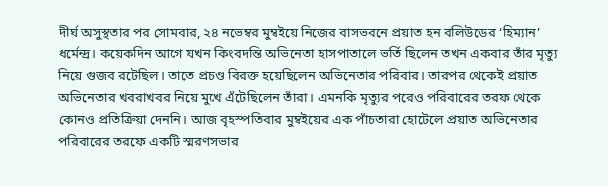দীর্ঘ অসুস্থতার পর সোমবার, ২৪ নভেম্বর মুম্বইয়ে নিজের বাসভবনে প্রয়াত হন বলিউডের ‘হিম্যান’ ধর্মেন্দ্র। কয়েকদিন আগে যখন কিংবদন্তি অভিনেতা হাসপাতালে ভর্তি ছিলেন তখন একবার তাঁর মৃত্যু নিয়ে গুজব রটেছিল। তাতে প্রচণ্ড বিরক্ত হয়েছিলেন অভিনেতার পরিবার। তারপর থেকেই প্রয়াত অভিনেতার খবরাখবর নিয়ে মুখে এঁটেছিলেন তাঁরা। এমনকি মৃত্যুর পরেও পরিবারের তরফ থেকে কোনও প্রতিক্রিয়া দেননি। আজ বৃহস্পতিবার মুম্বইয়ের এক পাঁচতারা হোটেলে প্রয়াত অভিনেতার পরিবারের তরফে একটি স্মরণসভার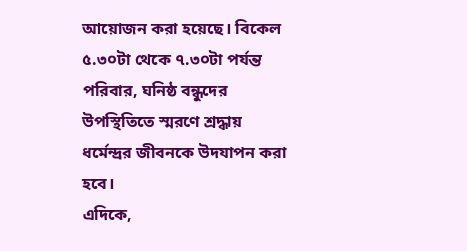আয়োজন করা হয়েছে। বিকেল ৫.৩০টা থেকে ৭.৩০টা পর্যন্ত পরিবার, ঘনিষ্ঠ বন্ধুদের উপস্থিতিতে স্মরণে শ্রদ্ধায় ধর্মেন্দ্রর জীবনকে উদযাপন করা হবে।
এদিকে,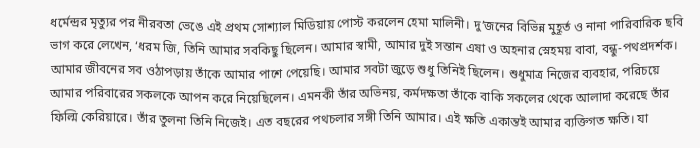ধর্মেন্দ্রর মৃত্যুর পর নীরবতা ভেঙে এই প্রথম সোশ্যাল মিডিয়ায় পোস্ট করলেন হেমা মালিনী। দু’জনের বিভিন্ন মুহূর্ত ও নানা পারিবারিক ছবি ভাগ করে লেখেন, ‘ধরম জি, তিনি আমার সবকিছু ছিলেন। আমার স্বামী, আমার দুই সন্তান এষা ও অহনার স্নেহময় বাবা, বন্ধু-পথপ্রদর্শক। আমার জীবনের সব ওঠাপড়ায় তাঁকে আমার পাশে পেয়েছি। আমার সবটা জুড়ে শুধু তিনিই ছিলেন। শুধুমাত্র নিজের ব্যবহার, পরিচয়ে আমার পরিবারের সকলকে আপন করে নিয়েছিলেন। এমনকী তাঁর অভিনয়, কর্মদক্ষতা তাঁকে বাকি সকলের থেকে আলাদা করেছে তাঁর ফিল্মি কেরিয়ারে। তাঁর তুলনা তিনি নিজেই। এত বছরের পথচলার সঙ্গী তিনি আমার। এই ক্ষতি একান্তই আমার ব্যক্তিগত ক্ষতি। যা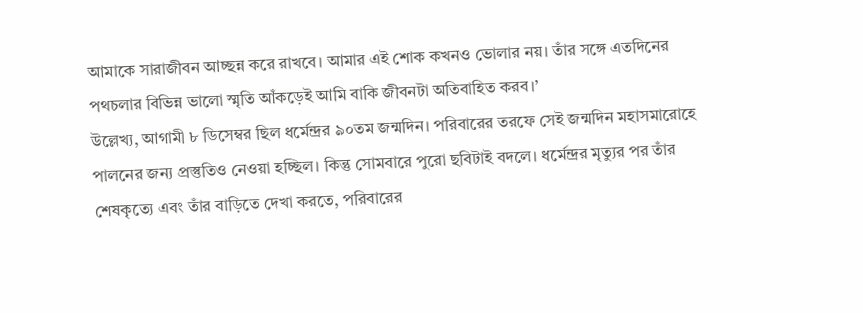আমাকে সারাজীবন আচ্ছন্ন করে রাখবে। আমার এই শোক কখনও ভোলার নয়। তাঁর সঙ্গে এতদিনের পথচলার বিভিন্ন ভালো স্মৃতি আঁকড়েই আমি বাকি জীবনটা অতিবাহিত করব।’
উল্লেখ্য, আগামী ৮ ডিসেম্বর ছিল ধর্মেন্দ্রর ৯০তম জন্মদিন। পরিবারের তরফে সেই জন্মদিন মহাসমারোহে পালনের জন্য প্রস্তুতিও নেওয়া হচ্ছিল। কিন্তু সোমবারে পুরো ছবিটাই বদলে। ধর্মেন্দ্রর মৃত্যুর পর তাঁর শেষকৃত্যে এবং তাঁর বাড়িতে দেখা করতে, পরিবারের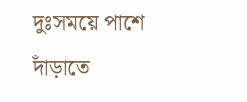দুঃসময়ে পাশে দাঁড়াতে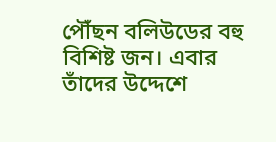পৌঁছন বলিউডের বহু বিশিষ্ট জন। এবার তাঁদের উদ্দেশে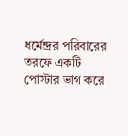ধর্মেন্দ্রর পরিবারের তরফে একটি পোস্টার ভাগ করে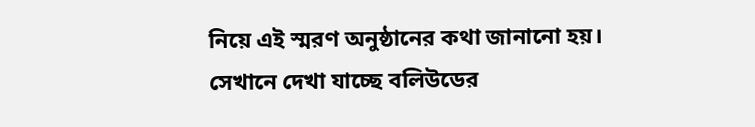নিয়ে এই স্মরণ অনুষ্ঠানের কথা জানানো হয়। সেখানে দেখা যাচ্ছে বলিউডের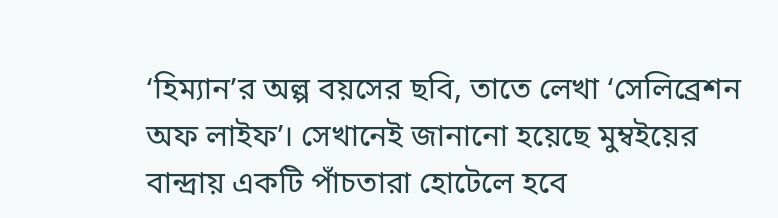‘হিম্যান’র অল্প বয়সের ছবি, তাতে লেখা ‘সেলিব্রেশন অফ লাইফ’। সেখানেই জানানো হয়েছে মুম্বইয়ের বান্দ্রায় একটি পাঁচতারা হোটেলে হবে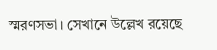স্মরণসভা। সেখানে উল্লেখ রয়েছে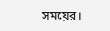সময়ের।